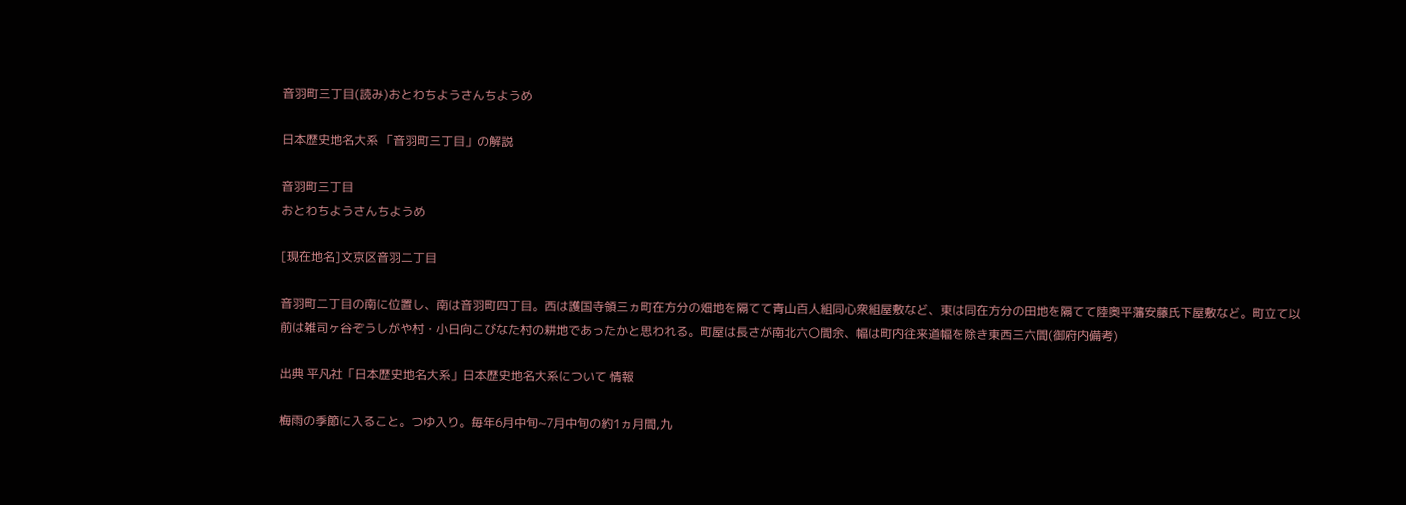音羽町三丁目(読み)おとわちようさんちようめ

日本歴史地名大系 「音羽町三丁目」の解説

音羽町三丁目
おとわちようさんちようめ

[現在地名]文京区音羽二丁目

音羽町二丁目の南に位置し、南は音羽町四丁目。西は護国寺領三ヵ町在方分の畑地を隔てて青山百人組同心衆組屋敷など、東は同在方分の田地を隔てて陸奥平藩安藤氏下屋敷など。町立て以前は雑司ヶ谷ぞうしがや村・小日向こびなた村の耕地であったかと思われる。町屋は長さが南北六〇間余、幅は町内往来道幅を除き東西三六間(御府内備考)

出典 平凡社「日本歴史地名大系」日本歴史地名大系について 情報

梅雨の季節に入ること。つゆ入り。毎年6月中旬~7月中旬の約1ヵ月間,九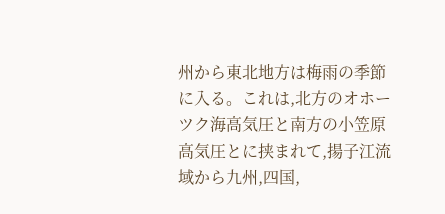州から東北地方は梅雨の季節に入る。これは,北方のオホーツク海高気圧と南方の小笠原高気圧とに挟まれて,揚子江流域から九州,四国,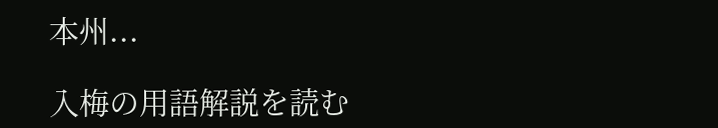本州...

入梅の用語解説を読む